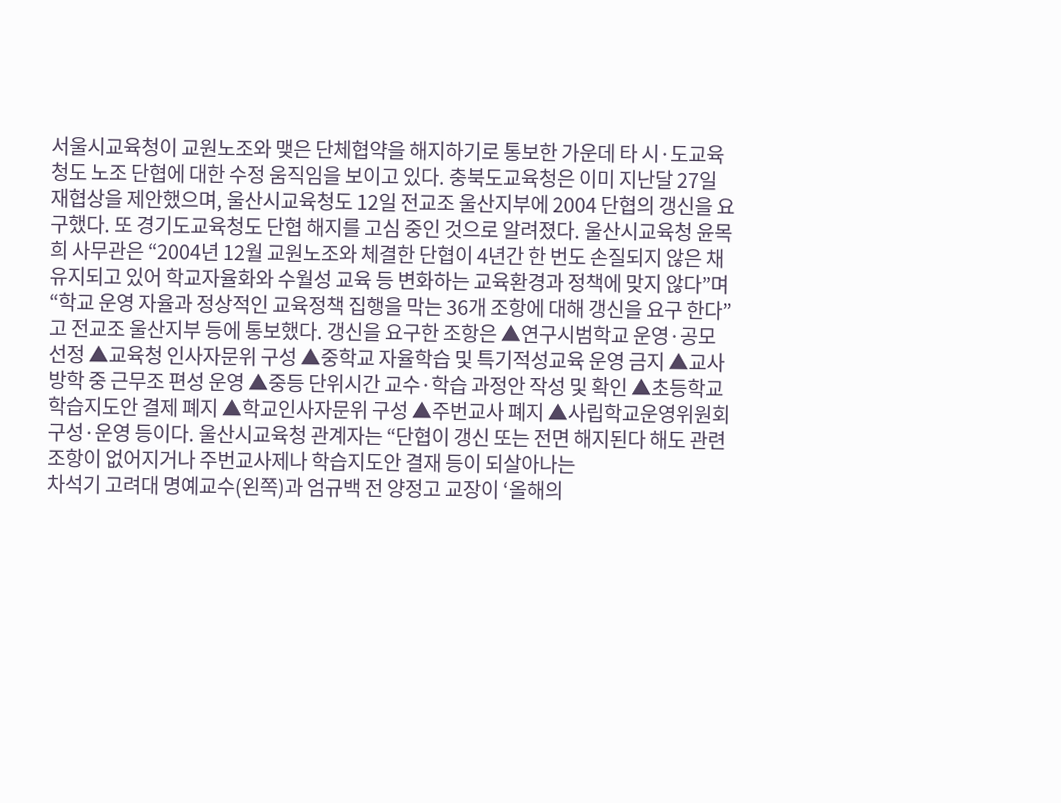서울시교육청이 교원노조와 맺은 단체협약을 해지하기로 통보한 가운데 타 시·도교육청도 노조 단협에 대한 수정 움직임을 보이고 있다. 충북도교육청은 이미 지난달 27일 재협상을 제안했으며, 울산시교육청도 12일 전교조 울산지부에 2004 단협의 갱신을 요구했다. 또 경기도교육청도 단협 해지를 고심 중인 것으로 알려졌다. 울산시교육청 윤목희 사무관은 “2004년 12월 교원노조와 체결한 단협이 4년간 한 번도 손질되지 않은 채 유지되고 있어 학교자율화와 수월성 교육 등 변화하는 교육환경과 정책에 맞지 않다”며 “학교 운영 자율과 정상적인 교육정책 집행을 막는 36개 조항에 대해 갱신을 요구 한다”고 전교조 울산지부 등에 통보했다. 갱신을 요구한 조항은 ▲연구시범학교 운영·공모 선정 ▲교육청 인사자문위 구성 ▲중학교 자율학습 및 특기적성교육 운영 금지 ▲교사 방학 중 근무조 편성 운영 ▲중등 단위시간 교수·학습 과정안 작성 및 확인 ▲초등학교 학습지도안 결제 폐지 ▲학교인사자문위 구성 ▲주번교사 폐지 ▲사립학교운영위원회 구성·운영 등이다. 울산시교육청 관계자는 “단협이 갱신 또는 전면 해지된다 해도 관련 조항이 없어지거나 주번교사제나 학습지도안 결재 등이 되살아나는
차석기 고려대 명예교수(왼쪽)과 엄규백 전 양정고 교장이 ‘올해의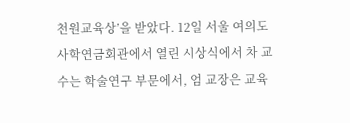천원교육상’을 받았다. 12일 서울 여의도 사학연금회관에서 열린 시상식에서 차 교수는 학술연구 부문에서, 엄 교장은 교육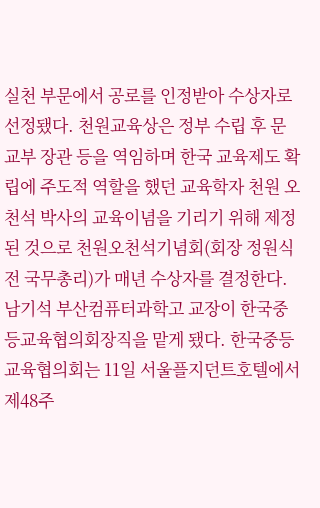실천 부문에서 공로를 인정받아 수상자로 선정됐다. 천원교육상은 정부 수립 후 문교부 장관 등을 역임하며 한국 교육제도 확립에 주도적 역할을 했던 교육학자 천원 오천석 박사의 교육이념을 기리기 위해 제정된 것으로 천원오천석기념회(회장 정원식 전 국무총리)가 매년 수상자를 결정한다.
남기석 부산컴퓨터과학고 교장이 한국중등교육협의회장직을 맡게 됐다. 한국중등교육협의회는 11일 서울플지던트호텔에서 제48주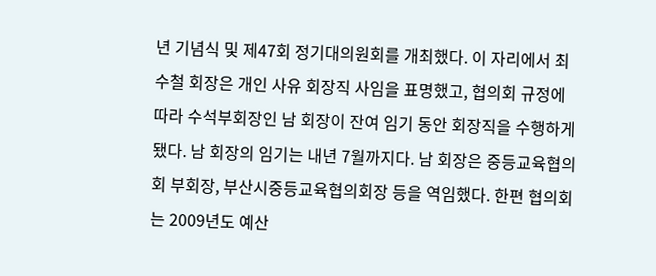년 기념식 및 제47회 정기대의원회를 개최했다. 이 자리에서 최수철 회장은 개인 사유 회장직 사임을 표명했고, 협의회 규정에 따라 수석부회장인 남 회장이 잔여 임기 동안 회장직을 수행하게 됐다. 남 회장의 임기는 내년 7월까지다. 남 회장은 중등교육협의회 부회장, 부산시중등교육협의회장 등을 역임했다. 한편 협의회는 2009년도 예산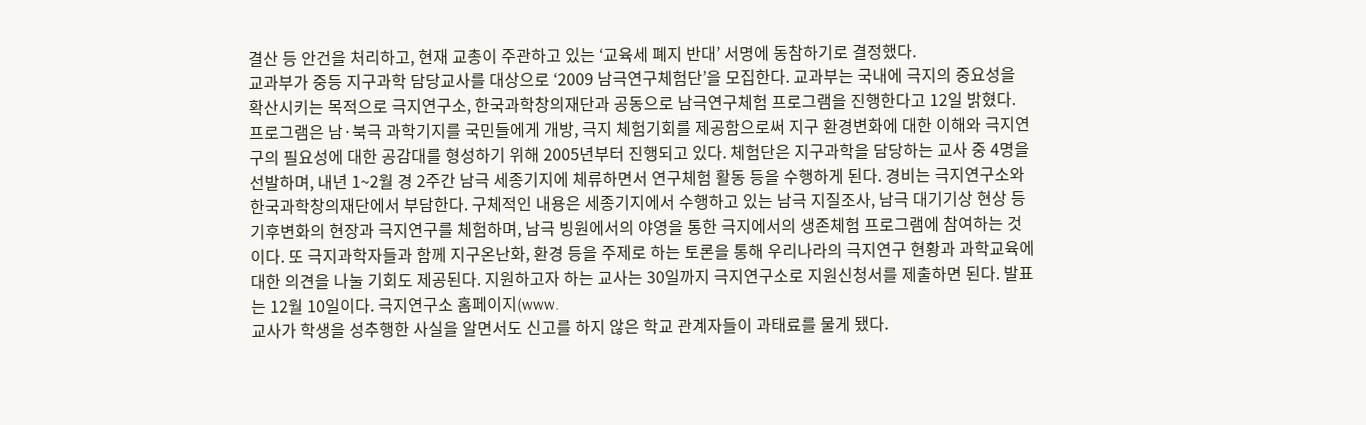결산 등 안건을 처리하고, 현재 교총이 주관하고 있는 ‘교육세 폐지 반대’ 서명에 동참하기로 결정했다.
교과부가 중등 지구과학 담당교사를 대상으로 ‘2009 남극연구체험단’을 모집한다. 교과부는 국내에 극지의 중요성을 확산시키는 목적으로 극지연구소, 한국과학창의재단과 공동으로 남극연구체험 프로그램을 진행한다고 12일 밝혔다. 프로그램은 남·북극 과학기지를 국민들에게 개방, 극지 체험기회를 제공함으로써 지구 환경변화에 대한 이해와 극지연구의 필요성에 대한 공감대를 형성하기 위해 2005년부터 진행되고 있다. 체험단은 지구과학을 담당하는 교사 중 4명을 선발하며, 내년 1~2월 경 2주간 남극 세종기지에 체류하면서 연구체험 활동 등을 수행하게 된다. 경비는 극지연구소와 한국과학창의재단에서 부담한다. 구체적인 내용은 세종기지에서 수행하고 있는 남극 지질조사, 남극 대기기상 현상 등 기후변화의 현장과 극지연구를 체험하며, 남극 빙원에서의 야영을 통한 극지에서의 생존체험 프로그램에 참여하는 것이다. 또 극지과학자들과 함께 지구온난화, 환경 등을 주제로 하는 토론을 통해 우리나라의 극지연구 현황과 과학교육에 대한 의견을 나눌 기회도 제공된다. 지원하고자 하는 교사는 30일까지 극지연구소로 지원신청서를 제출하면 된다. 발표는 12월 10일이다. 극지연구소 홈페이지(www.
교사가 학생을 성추행한 사실을 알면서도 신고를 하지 않은 학교 관계자들이 과태료를 물게 됐다.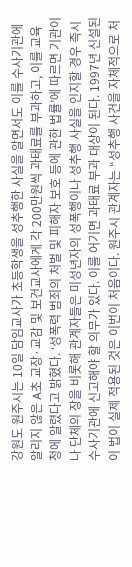강원도 원주시는 10일 담임교사가 초등학생을 성추행한 사실을 알면서도 이를 수사기관에 알리지 않은 A초 교장·교감 및 보건교사에게 각 200만원씩 과태료를 부과하고, 이를 교육청에 알렸다고 밝혔다. ‘성폭력 범죄의 처벌 및 피해자 보호 등에 관한 법률’에 따르면 기관이나 단체의 장을 비롯해 관계자들은 미성년자의 성폭행이나 성추행 사실을 인지할 경우 즉시 수사기관에 신고해야 할 의무가 있다. 이를 어기면 과태료 부과 대상이 된다. 1997년 신설된 이 법이 실제 적용된 것은 이번이 처음이다. 원주시 관계자는 “성추행 사건을 자체적으로 처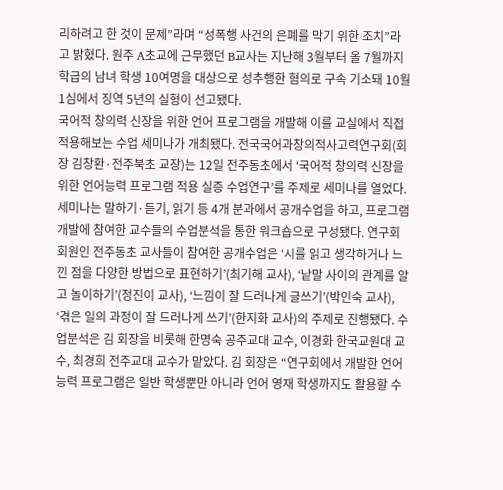리하려고 한 것이 문제”라며 “성폭행 사건의 은폐를 막기 위한 조치”라고 밝혔다. 원주 A초교에 근무했던 B교사는 지난해 3월부터 올 7월까지 학급의 남녀 학생 10여명을 대상으로 성추행한 혐의로 구속 기소돼 10월 1심에서 징역 5년의 실형이 선고됐다.
국어적 창의력 신장을 위한 언어 프로그램을 개발해 이를 교실에서 직접 적용해보는 수업 세미나가 개최됐다. 전국국어과창의적사고력연구회(회장 김창환·전주북초 교장)는 12일 전주동초에서 ‘국어적 창의력 신장을 위한 언어능력 프로그램 적용 실증 수업연구’를 주제로 세미나를 열었다. 세미나는 말하기·듣기, 읽기 등 4개 분과에서 공개수업을 하고, 프로그램 개발에 참여한 교수들의 수업분석을 통한 워크숍으로 구성됐다. 연구회 회원인 전주동초 교사들이 참여한 공개수업은 ‘시를 읽고 생각하거나 느낀 점을 다양한 방법으로 표현하기’(최기해 교사), ‘낱말 사이의 관계를 알고 놀이하기’(정진이 교사), ‘느낌이 잘 드러나게 글쓰기’(박인숙 교사), ‘겪은 일의 과정이 잘 드러나게 쓰기’(한지화 교사)의 주제로 진행됐다. 수업분석은 김 회장을 비롯해 한명숙 공주교대 교수, 이경화 한국교원대 교수, 최경희 전주교대 교수가 맡았다. 김 회장은 “연구회에서 개발한 언어 능력 프로그램은 일반 학생뿐만 아니라 언어 영재 학생까지도 활용할 수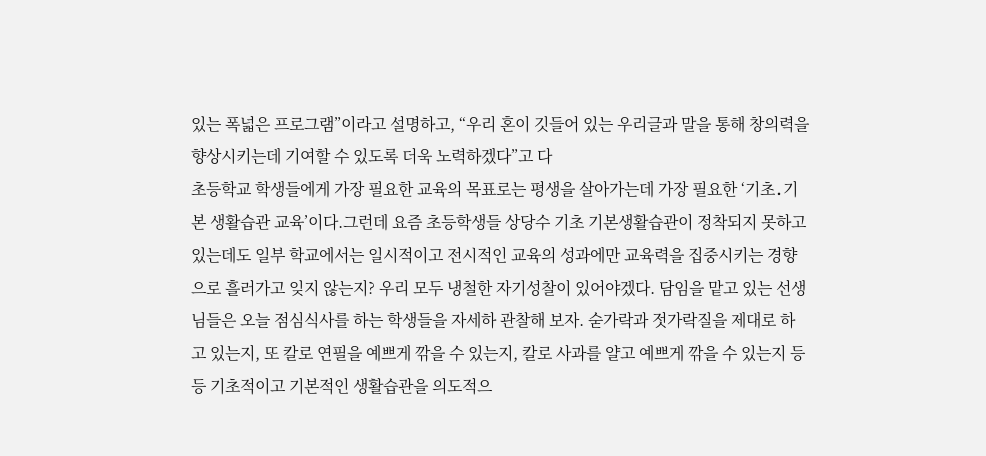있는 폭넓은 프로그램”이라고 설명하고, “우리 혼이 깃들어 있는 우리글과 말을 통해 창의력을 향상시키는데 기여할 수 있도록 더욱 노력하겠다”고 다
초등학교 학생들에게 가장 필요한 교육의 목표로는 평생을 살아가는데 가장 필요한 ‘기초․기본 생활습관 교육’이다.그런데 요즘 초등학생들 상당수 기초 기본생활습관이 정착되지 못하고 있는데도 일부 학교에서는 일시적이고 전시적인 교육의 성과에만 교육력을 집중시키는 경향으로 흘러가고 잊지 않는지? 우리 모두 냉철한 자기성찰이 있어야겠다. 담임을 맡고 있는 선생님들은 오늘 점심식사를 하는 학생들을 자세하 관찰해 보자. 숟가락과 젓가락질을 제대로 하고 있는지, 또 칼로 연필을 예쁘게 깎을 수 있는지, 칼로 사과를 얄고 예쁘게 깎을 수 있는지 등등 기초적이고 기본적인 생활습관을 의도적으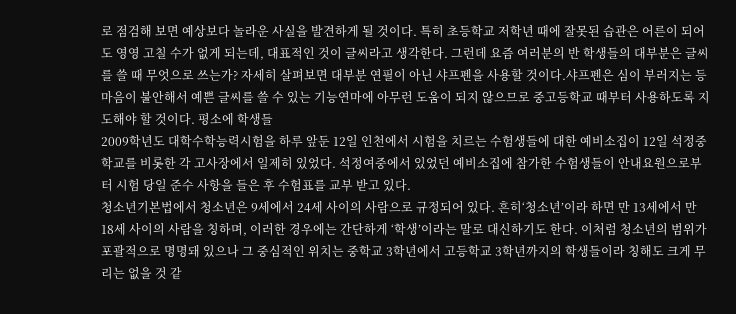로 점검해 보면 예상보다 놀라운 사실을 발견하게 될 것이다. 특히 초등학교 저학년 때에 잘못된 습관은 어른이 되어도 영영 고칠 수가 없게 되는데, 대표적인 것이 글씨라고 생각한다. 그런데 요즘 여러분의 반 학생들의 대부분은 글씨를 쓸 때 무엇으로 쓰는가? 자세히 살펴보면 대부분 연필이 아닌 샤프펜을 사용할 것이다.샤프펜은 심이 부러지는 등 마음이 불안해서 예쁜 글씨를 쓸 수 있는 기능연마에 아무런 도움이 되지 않으므로 중고등학교 때부터 사용하도록 지도해야 할 것이다. 평소에 학생들
2009학년도 대학수학능력시험을 하루 앞둔 12일 인천에서 시험을 치르는 수험생들에 대한 예비소집이 12일 석정중학교를 비롯한 각 고사장에서 일제히 있었다. 석정여중에서 있었던 예비소집에 참가한 수험생들이 안내요원으로부터 시험 당일 준수 사항을 들은 후 수험표를 교부 받고 있다.
청소년기본법에서 청소년은 9세에서 24세 사이의 사람으로 규정되어 있다. 흔히‘청소년’이라 하면 만 13세에서 만 18세 사이의 사람을 칭하며, 이러한 경우에는 간단하게 ‘학생’이라는 말로 대신하기도 한다. 이처럼 청소년의 범위가 포괄적으로 명명돼 있으나 그 중심적인 위치는 중학교 3학년에서 고등학교 3학년까지의 학생들이라 칭해도 크게 무리는 없을 것 같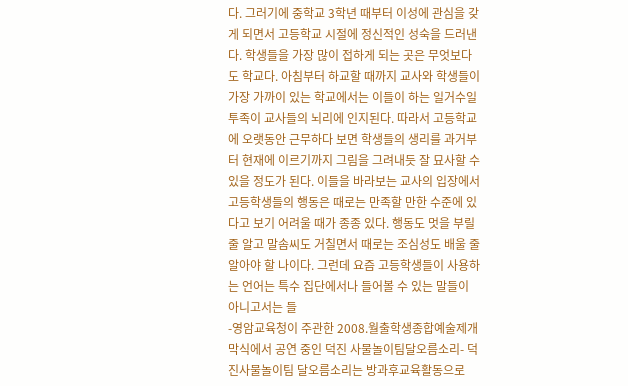다. 그러기에 중학교 3학년 때부터 이성에 관심을 갖게 되면서 고등학교 시절에 정신적인 성숙을 드러낸다. 학생들을 가장 많이 접하게 되는 곳은 무엇보다도 학교다. 아침부터 하교할 때까지 교사와 학생들이 가장 가까이 있는 학교에서는 이들이 하는 일거수일투족이 교사들의 뇌리에 인지된다. 따라서 고등학교에 오랫동안 근무하다 보면 학생들의 생리를 과거부터 현재에 이르기까지 그림을 그려내듯 잘 묘사할 수 있을 정도가 된다. 이들을 바라보는 교사의 입장에서 고등학생들의 행동은 때로는 만족할 만한 수준에 있다고 보기 어려울 때가 종종 있다. 행동도 멋을 부릴 줄 알고 말솜씨도 거칠면서 때로는 조심성도 배울 줄 알아야 할 나이다. 그런데 요즘 고등학생들이 사용하는 언어는 특수 집단에서나 들어볼 수 있는 말들이 아니고서는 들
-영암교육청이 주관한 2008.월출학생종합예술제개막식에서 공연 중인 덕진 사물놀이팀달오름소리- 덕진사물놀이팀 달오름소리는 방과후교육활동으로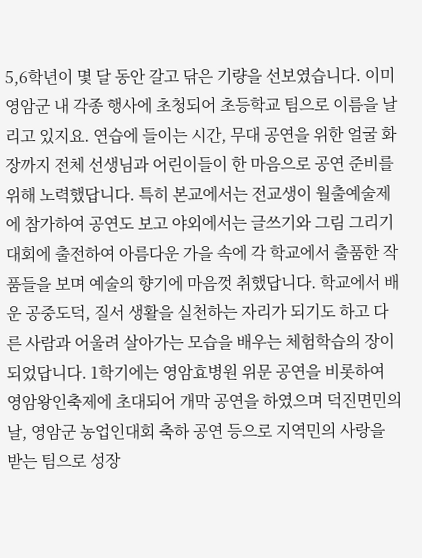5,6학년이 몇 달 동안 갈고 닦은 기량을 선보였습니다. 이미 영암군 내 각종 행사에 초청되어 초등학교 팀으로 이름을 날리고 있지요. 연습에 들이는 시간, 무대 공연을 위한 얼굴 화장까지 전체 선생님과 어린이들이 한 마음으로 공연 준비를 위해 노력했답니다. 특히 본교에서는 전교생이 월출예술제에 참가하여 공연도 보고 야외에서는 글쓰기와 그림 그리기 대회에 출전하여 아름다운 가을 속에 각 학교에서 출품한 작품들을 보며 예술의 향기에 마음껏 취했답니다. 학교에서 배운 공중도덕, 질서 생활을 실천하는 자리가 되기도 하고 다른 사람과 어울려 살아가는 모습을 배우는 체험학습의 장이 되었답니다. 1학기에는 영암효병원 위문 공연을 비롯하여 영암왕인축제에 초대되어 개막 공연을 하였으며 덕진면민의 날, 영암군 농업인대회 축하 공연 등으로 지역민의 사랑을 받는 팀으로 성장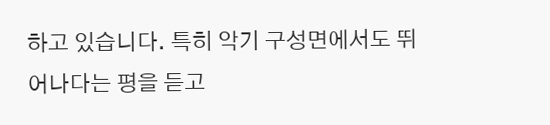하고 있습니다. 특히 악기 구성면에서도 뛰어나다는 평을 듣고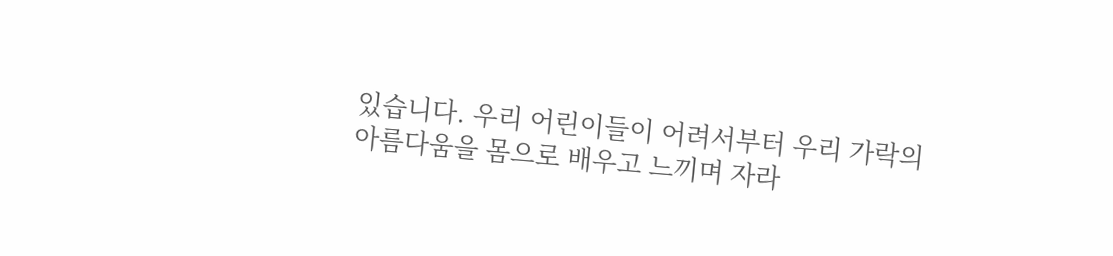있습니다. 우리 어린이들이 어려서부터 우리 가락의 아름다움을 몸으로 배우고 느끼며 자라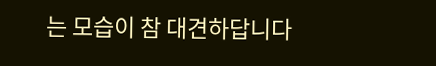는 모습이 참 대견하답니다